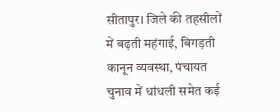सीतापुर। जिले की तहसीलों में बढ़ती महंगाई, बिगड़ती कानून व्यवस्था, पंचायत चुनाव में धांधली समेत कई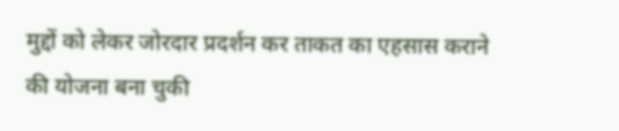मुद्दों को लेकर जोरदार प्रदर्शन कर ताकत का एहसास कराने की योजना बना चुकी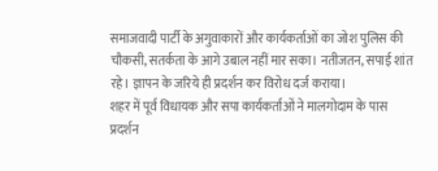समाजवादी पार्टी के अगुवाकारों और कार्यकर्ताओं का जोश पुलिस की चौकसी, सतर्कता के आगे उबाल नहीं मार सका। नतीजतन, सपाई शांत रहे। ज्ञापन के जरिये ही प्रदर्शन कर विरोध दर्ज कराया।
शहर में पूर्व विधायक और सपा कार्यकर्ताओं ने मालगोदाम के पास प्रदर्शन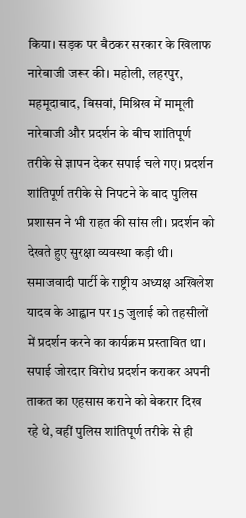किया। सड़क पर बैठकर सरकार के खिलाफ नारेबाजी जरूर की। महोली, लहरपुर, महमूदाबाद, बिसवां, मिश्रिख में मामूली नारेबाजी और प्रदर्शन के बीच शांतिपूर्ण तरीके से ज्ञापन देकर सपाई चले गए। प्रदर्शन शांतिपूर्ण तरीके से निपटने के बाद पुलिस प्रशासन ने भी राहत की सांस ली। प्रदर्शन को देखते हुए सुरक्षा व्यवस्था कड़ी थी।
समाजवादी पार्टी के राष्ट्रीय अध्यक्ष अखिलेश यादव के आह्वान पर 15 जुलाई को तहसीलों में प्रदर्शन करने का कार्यक्रम प्रस्तावित था। सपाई जोरदार विरोध प्रदर्शन कराकर अपनी ताकत का एहसास कराने को बेकरार दिख रहे थे, वहीं पुलिस शांतिपूर्ण तरीके से ही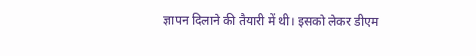ज्ञापन दिलाने की तैयारी में थी। इसको लेकर डीएम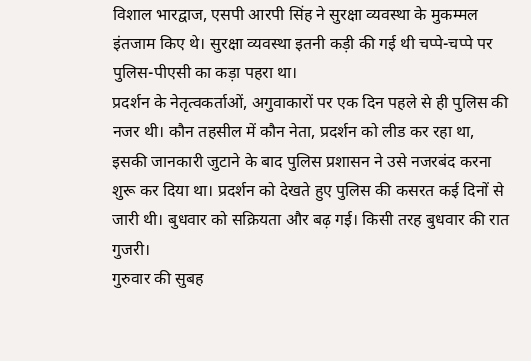विशाल भारद्वाज, एसपी आरपी सिंह ने सुरक्षा व्यवस्था के मुकम्मल इंतजाम किए थे। सुरक्षा व्यवस्था इतनी कड़ी की गई थी चप्पे-चप्पे पर पुलिस-पीएसी का कड़ा पहरा था।
प्रदर्शन के नेतृत्वकर्ताओं, अगुवाकारों पर एक दिन पहले से ही पुलिस की नजर थी। कौन तहसील में कौन नेता, प्रदर्शन को लीड कर रहा था, इसकी जानकारी जुटाने के बाद पुलिस प्रशासन ने उसे नजरबंद करना शुरू कर दिया था। प्रदर्शन को देखते हुए पुलिस की कसरत कई दिनों से जारी थी। बुधवार को सक्रियता और बढ़ गई। किसी तरह बुधवार की रात गुजरी।
गुरुवार की सुबह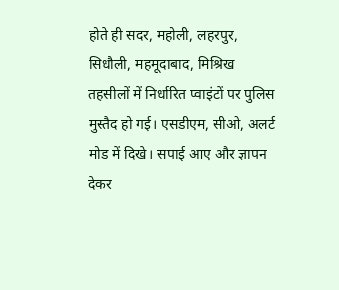होते ही सदर, महोली, लहरपुर, सिधौली, महमूदाबाद, मिश्रिख तहसीलों में निर्धारित प्वाइंटों पर पुलिस मुस्तैद हो गई। एसडीएम, सीओ, अलर्ट मोड में दिखे। सपाई आए और ज्ञापन देकर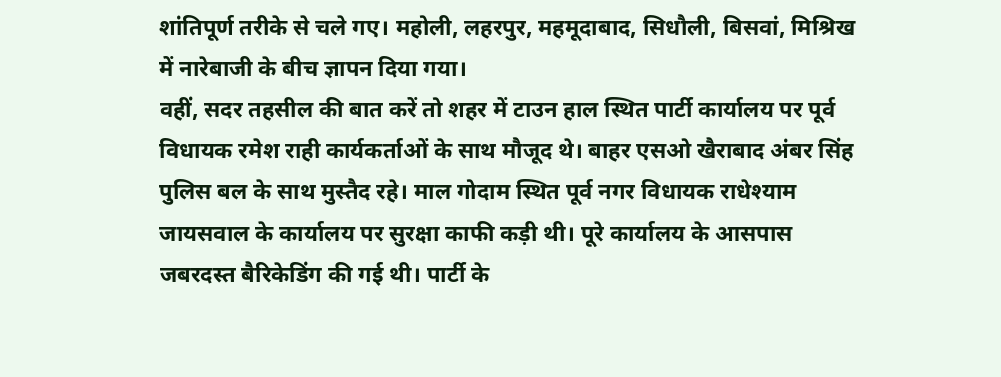शांतिपूर्ण तरीके से चले गए। महोली, लहरपुर, महमूदाबाद, सिधौली, बिसवां, मिश्रिख में नारेबाजी के बीच ज्ञापन दिया गया।
वहीं, सदर तहसील की बात करें तो शहर में टाउन हाल स्थित पार्टी कार्यालय पर पूर्व विधायक रमेश राही कार्यकर्ताओं के साथ मौजूद थे। बाहर एसओ खैराबाद अंबर सिंह पुलिस बल के साथ मुस्तैद रहे। माल गोदाम स्थित पूर्व नगर विधायक राधेश्याम जायसवाल के कार्यालय पर सुरक्षा काफी कड़ी थी। पूरे कार्यालय के आसपास जबरदस्त बैरिकेडिंग की गई थी। पार्टी के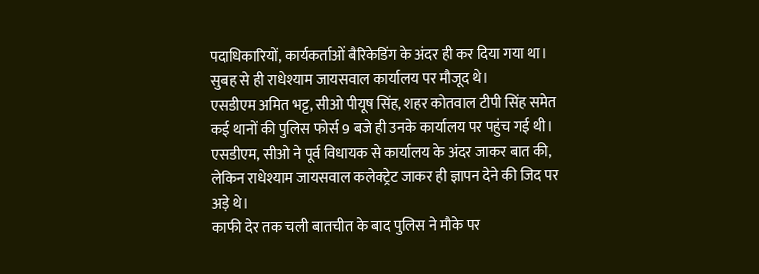पदाधिकारियों, कार्यकर्ताओं बैरिकेडिंग के अंदर ही कर दिया गया था। सुबह से ही राधेश्याम जायसवाल कार्यालय पर मौजूद थे।
एसडीएम अमित भट्ट, सीओ पीयूष सिंह, शहर कोतवाल टीपी सिंह समेत कई थानों की पुलिस फोर्स 9 बजे ही उनके कार्यालय पर पहुंच गई थी। एसडीएम, सीओ ने पूर्व विधायक से कार्यालय के अंदर जाकर बात की, लेकिन राधेश्याम जायसवाल कलेक्ट्रेट जाकर ही ज्ञापन देने की जिद पर अड़े थे।
काफी देर तक चली बातचीत के बाद पुलिस ने मौके पर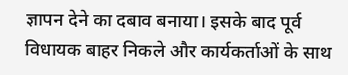ज्ञापन देने का दबाव बनाया। इसके बाद पूर्व विधायक बाहर निकले और कार्यकर्ताओं के साथ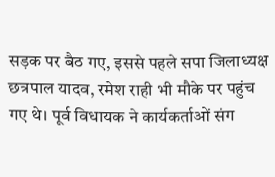सड़क पर बैठ गए, इससे पहले सपा जिलाध्यक्ष छत्रपाल यादव, रमेश राही भी मौके पर पहुंच गए थे। पूर्व विधायक ने कार्यकर्ताओं संग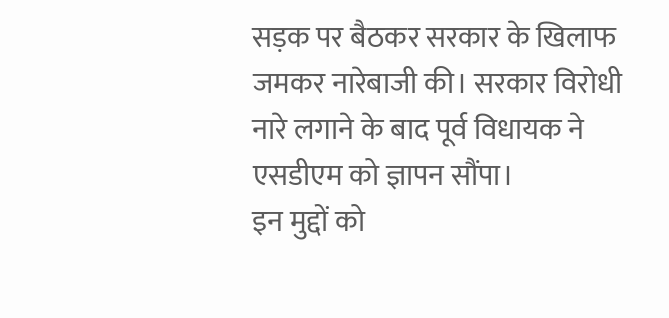सड़क पर बैठकर सरकार के खिलाफ जमकर नारेबाजी की। सरकार विरोधी नारे लगाने के बाद पूर्व विधायक ने एसडीएम को ज्ञापन सौंपा।
इन मुद्दों को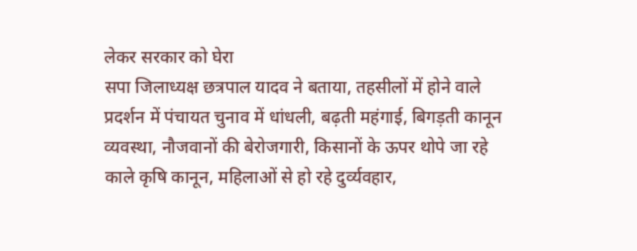लेकर सरकार को घेरा
सपा जिलाध्यक्ष छत्रपाल यादव ने बताया, तहसीलों में होने वाले प्रदर्शन में पंचायत चुनाव में धांधली, बढ़ती महंगाई, बिगड़ती कानून व्यवस्था, नौजवानों की बेरोजगारी, किसानों के ऊपर थोपे जा रहे काले कृषि कानून, महिलाओं से हो रहे दुर्व्यवहार,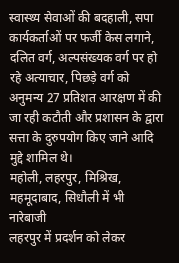स्वास्थ्य सेवाओं की बदहाली, सपा कार्यकर्ताओं पर फर्जी केस लगाने, दलित वर्ग, अल्पसंख्यक वर्ग पर हो रहे अत्याचार, पिछड़े वर्ग को अनुमन्य 27 प्रतिशत आरक्षण में की जा रही कटौती और प्रशासन के द्वारा सत्ता के दुरुपयोग किए जाने आदि मुद्दे शामिल थे।
महोली, लहरपुर, मिश्रिख, महमूदाबाद, सिधौली में भी नारेबाजी
लहरपुर में प्रदर्शन को लेकर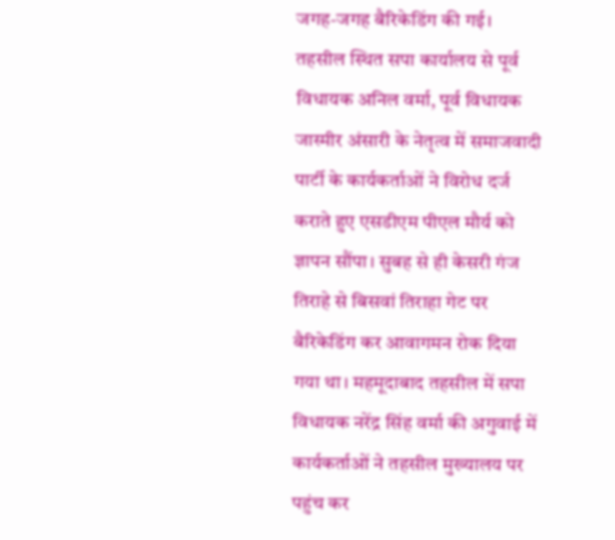जगह-जगह बैरिकेडिंग की गई। तहसील स्थित सपा कार्यालय से पूर्व विधायक अनिल वर्मा, पूर्व विधायक जास्मीर अंसारी के नेतृत्व में समाजवादी पार्टी के कार्यकर्ताओं ने विरोध दर्ज कराते हुए एसडीएम पीएल मौर्य को ज्ञापन सौंपा। सुबह से ही केसरी गंज तिराहे से बिसवां तिराहा गेट पर बैरिकेडिंग कर आवागमन रोक दिया गया था। महमूदाबाद तहसील में सपा विधायक नरेंद्र सिंह वर्मा की अगुवाई में कार्यकर्ताओं ने तहसील मुख्यालय पर पहुंच कर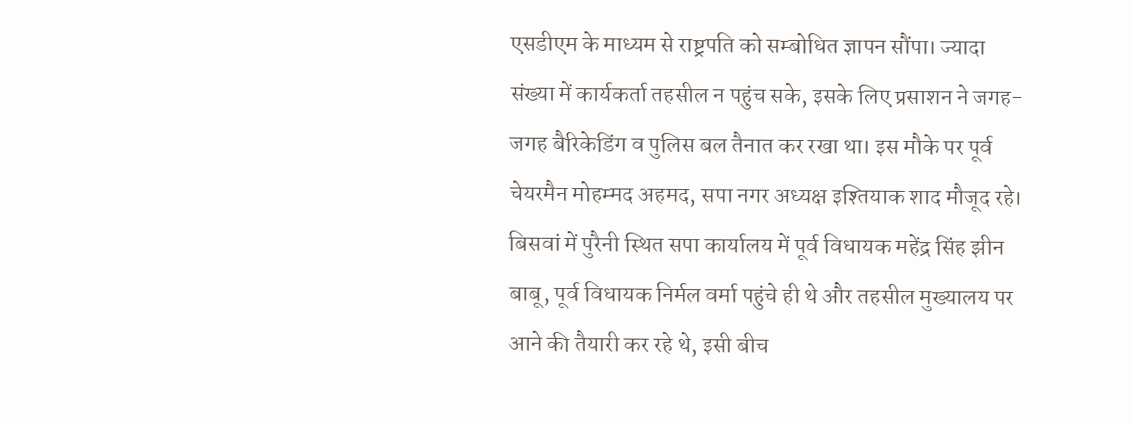एसडीएम के माध्यम से राष्ट्रपति को सम्बोधित ज्ञापन सौंपा। ज्यादा संख्या में कार्यकर्ता तहसील न पहुंच सके, इसके लिए प्रसाशन ने जगह-जगह बैरिकेडिंग व पुलिस बल तैनात कर रखा था। इस मौके पर पूर्व चेयरमैन मोहम्मद अहमद, सपा नगर अध्यक्ष इश्तियाक शाद मौजूद रहे। बिसवां में पुरैनी स्थित सपा कार्यालय में पूर्व विधायक महेंद्र सिंह झीन बाबू, पूर्व विधायक निर्मल वर्मा पहुंचे ही थे और तहसील मुख्यालय पर आने की तैयारी कर रहे थे, इसी बीच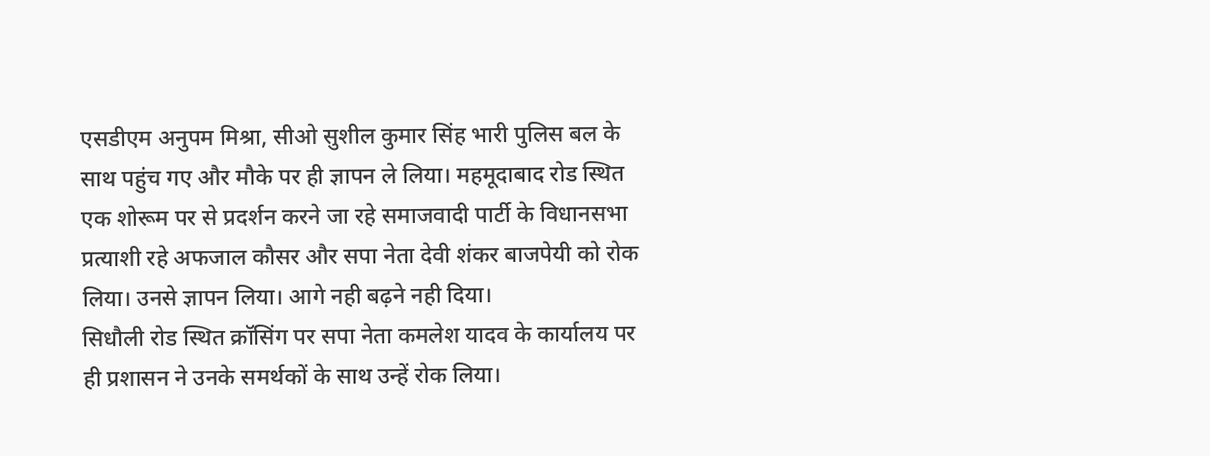एसडीएम अनुपम मिश्रा, सीओ सुशील कुमार सिंह भारी पुलिस बल के साथ पहुंच गए और मौके पर ही ज्ञापन ले लिया। महमूदाबाद रोड स्थित एक शोरूम पर से प्रदर्शन करने जा रहे समाजवादी पार्टी के विधानसभा प्रत्याशी रहे अफजाल कौसर और सपा नेता देवी शंकर बाजपेयी को रोक लिया। उनसे ज्ञापन लिया। आगे नही बढ़ने नही दिया।
सिधौली रोड स्थित क्रॉसिंग पर सपा नेता कमलेश यादव के कार्यालय पर ही प्रशासन ने उनके समर्थकों के साथ उन्हें रोक लिया।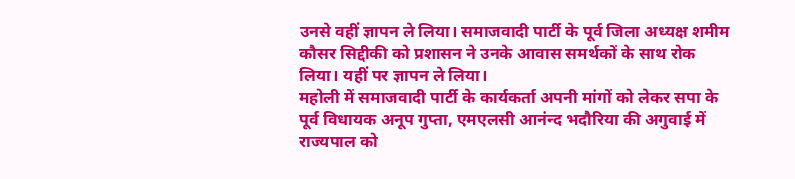उनसे वहीं ज्ञापन ले लिया। समाजवादी पार्टी के पूर्व जिला अध्यक्ष शमीम कौसर सिद्दीकी को प्रशासन ने उनके आवास समर्थकों के साथ रोक लिया। यहीं पर ज्ञापन ले लिया।
महोली में समाजवादी पार्टी के कार्यकर्ता अपनी मांगों को लेकर सपा के पूर्व विधायक अनूप गुप्ता, एमएलसी आनंन्द भदौरिया की अगुवाई में राज्यपाल को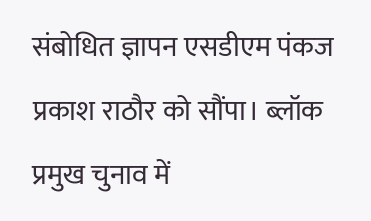संबोधित ज्ञापन एसडीएम पंकज प्रकाश राठौर को सौंपा। ब्लॉक प्रमुख चुनाव में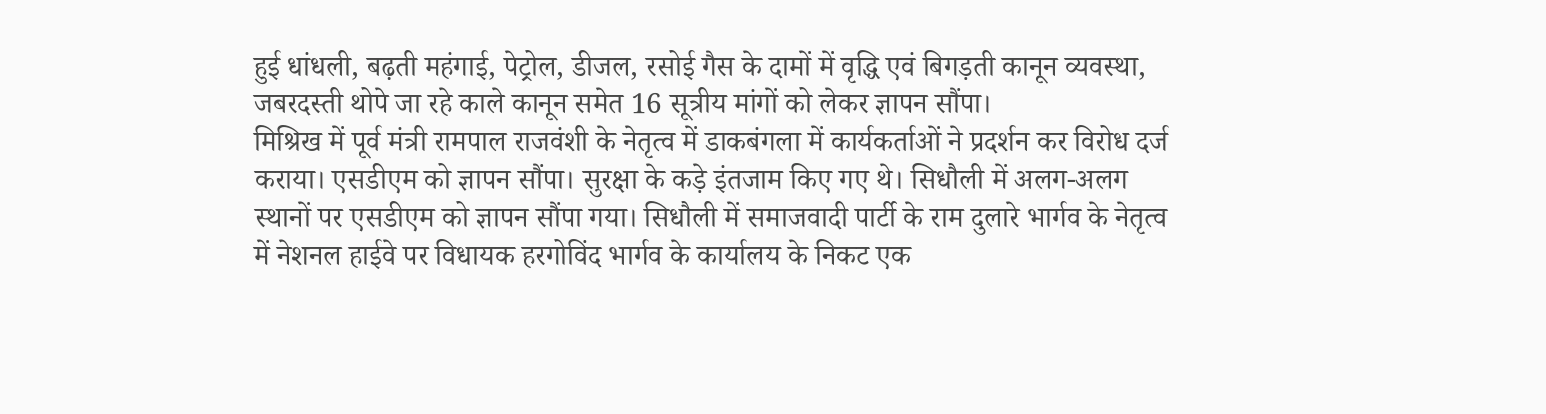हुई धांधली, बढ़ती महंगाई, पेट्रोल, डीजल, रसोई गैस के दामों में वृद्धि एवं बिगड़ती कानून व्यवस्था, जबरदस्ती थोपे जा रहे काले कानून समेत 16 सूत्रीय मांगों को लेकर ज्ञापन सौंपा।
मिश्रिख में पूर्व मंत्री रामपाल राजवंशी के नेतृत्व में डाकबंगला में कार्यकर्ताओं ने प्रदर्शन कर विरोध दर्ज कराया। एसडीएम को ज्ञापन सौंपा। सुरक्षा के कड़े इंतजाम किए गए थे। सिधौली में अलग-अलग स्थानों पर एसडीएम को ज्ञापन सौंपा गया। सिधौली में समाजवादी पार्टी के राम दुलारे भार्गव के नेतृत्व में नेशनल हाईवे पर विधायक हरगोविंद भार्गव के कार्यालय के निकट एक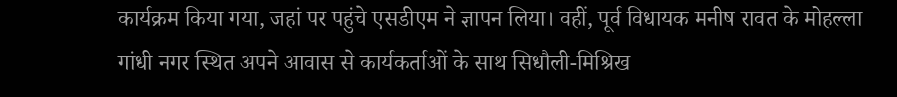कार्यक्रम किया गया, जहां पर पहुंचे एसडीएम ने ज्ञापन लिया। वहीं, पूर्व विधायक मनीष रावत के मोहल्ला गांधी नगर स्थित अपने आवास से कार्यकर्ताओं के साथ सिधौली-मिश्रिख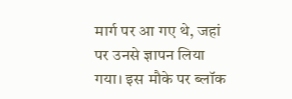मार्ग पर आ गए थे, जहां पर उनसे ज्ञापन लिया गया। इस मौके पर ब्लॉक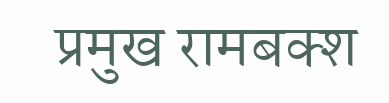प्रमुख रामबक्श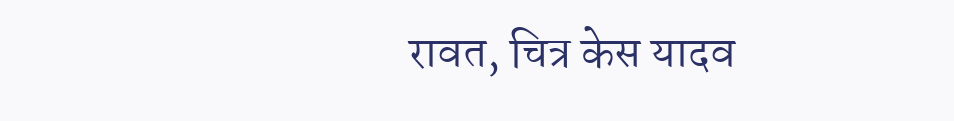रावत, चित्र केस यादव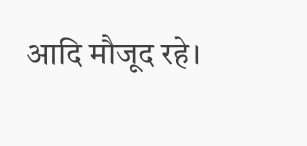आदि मौजूद रहे।